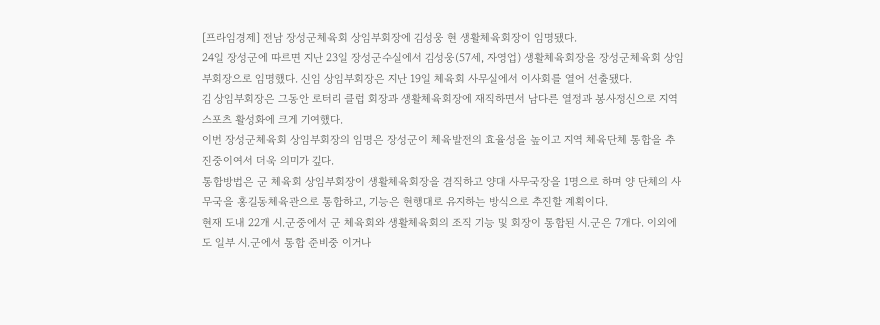[프라임경제] 전남 장성군체육회 상임부회장에 김성웅 현 생활체육회장이 임명됐다.
24일 장성군에 따르면 지난 23일 장성군수실에서 김성웅(57세, 자영업) 생활체육회장을 장성군체육회 상임부회장으로 임명했다. 신임 상임부회장은 지난 19일 체육회 사무실에서 이사회를 열어 선출됐다.
김 상임부회장은 그동안 로터리 클럽 회장과 생활체육회장에 재직하면서 남다른 열정과 봉사정신으로 지역스포츠 활성화에 크게 기여했다.
이번 장성군체육회 상임부회장의 임명은 장성군이 체육발전의 효율성을 높이고 지역 체육단체 통합을 추진중이여서 더욱 의미가 깊다.
통합방법은 군 체육회 상임부회장이 생활체육회장을 겸직하고 양대 사무국장을 1명으로 하며 양 단체의 사무국을 홍길동체육관으로 통합하고, 기능은 현행대로 유지하는 방식으로 추진할 계획이다.
현재 도내 22개 시.군중에서 군 체육회와 생활체육회의 조직 기능 및 회장이 통합된 시.군은 7개다. 이외에도 일부 시.군에서 통합 준비중 이거나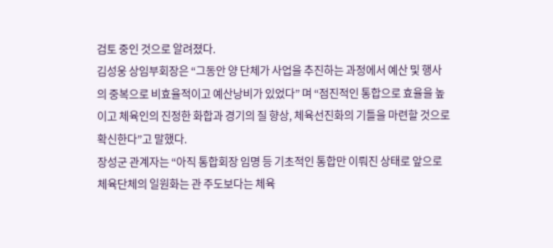검토 중인 것으로 알려졌다.
김성웅 상임부회장은 “그동안 양 단체가 사업을 추진하는 과정에서 예산 및 행사의 중복으로 비효율적이고 예산낭비가 있었다” 며 “점진적인 통합으로 효율을 높이고 체육인의 진정한 화합과 경기의 질 향상, 체육선진화의 기틀을 마련할 것으로 확신한다”고 말했다.
장성군 관계자는 “아직 통합회장 임명 등 기초적인 통합만 이뤄진 상태로 앞으로 체육단체의 일원화는 관 주도보다는 체육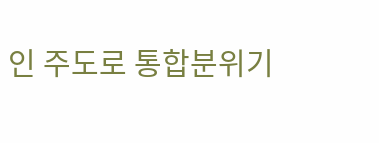인 주도로 통합분위기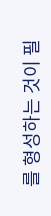를 형성하는 것이 필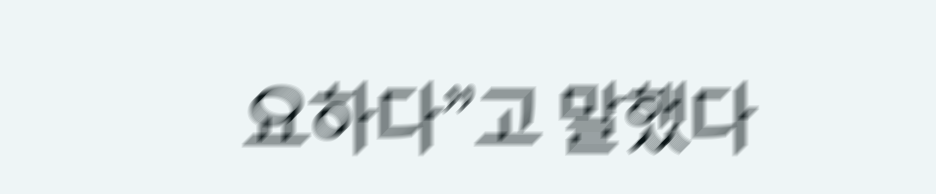요하다”고 말했다